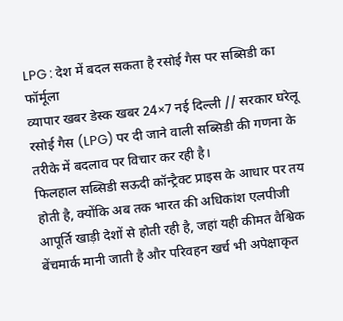LPG : देश में बदल सकता है रसोई गैस पर सब्सिडी का फॉर्मूला
व्यापार खबर डेस्क खबर 24×7 नई दिल्ली // सरकार घरेलू रसोई गैस (LPG) पर दी जाने वाली सब्सिडी की गणना के तरीके में बदलाव पर विचार कर रही है।
फिलहाल सब्सिडी सऊदी कॉन्ट्रैक्ट प्राइस के आधार पर तय होती है, क्योंकि अब तक भारत की अधिकांश एलपीजी आपूर्ति खाड़ी देशों से होती रही है, जहां यही कीमत वैश्विक बेंचमार्क मानी जाती है और परिवहन खर्च भी अपेक्षाकृत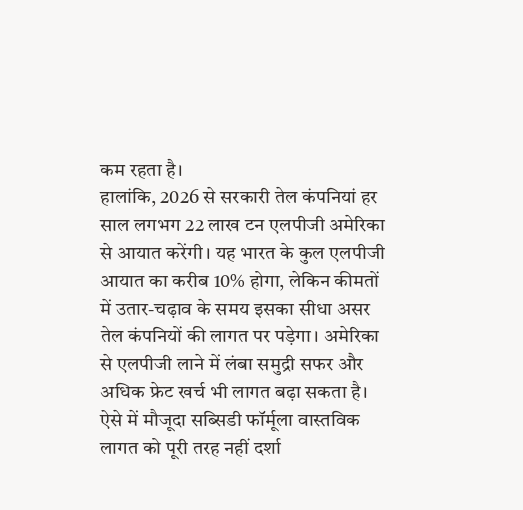कम रहता है।
हालांकि, 2026 से सरकारी तेल कंपनियां हर साल लगभग 22 लाख टन एलपीजी अमेरिका से आयात करेंगी। यह भारत के कुल एलपीजी आयात का करीब 10% होगा, लेकिन कीमतों में उतार-चढ़ाव के समय इसका सीधा असर तेल कंपनियों की लागत पर पड़ेगा। अमेरिका से एलपीजी लाने में लंबा समुद्री सफर और अधिक फ्रेट खर्च भी लागत बढ़ा सकता है।
ऐसे में मौजूदा सब्सिडी फॉर्मूला वास्तविक लागत को पूरी तरह नहीं दर्शा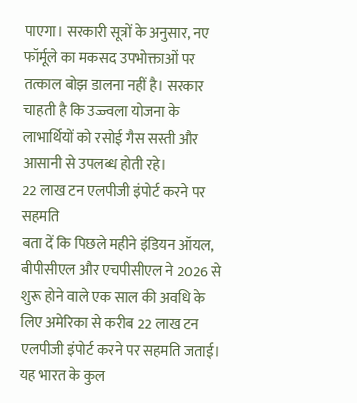पाएगा। सरकारी सूत्रों के अनुसार, नए फॉर्मूले का मकसद उपभोक्ताओं पर तत्काल बोझ डालना नहीं है। सरकार चाहती है कि उज्ज्वला योजना के लाभार्थियों को रसोई गैस सस्ती और आसानी से उपलब्ध होती रहे।
22 लाख टन एलपीजी इंपोर्ट करने पर सहमति
बता दें कि पिछले महीने इंडियन ऑयल, बीपीसीएल और एचपीसीएल ने 2026 से शुरू होने वाले एक साल की अवधि के लिए अमेरिका से करीब 22 लाख टन एलपीजी इंपोर्ट करने पर सहमति जताई।
यह भारत के कुल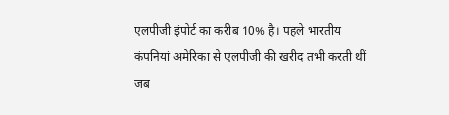एलपीजी इंपोर्ट का करीब 10% है। पहले भारतीय कंपनियां अमेरिका से एलपीजी की खरीद तभी करती थीं जब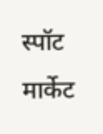स्पॉट मार्केट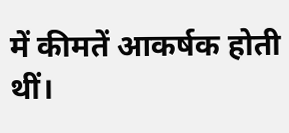में कीमतें आकर्षक होती थीं।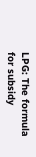LPG: The formula for subsidy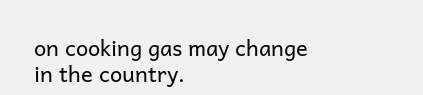on cooking gas may change in the country.